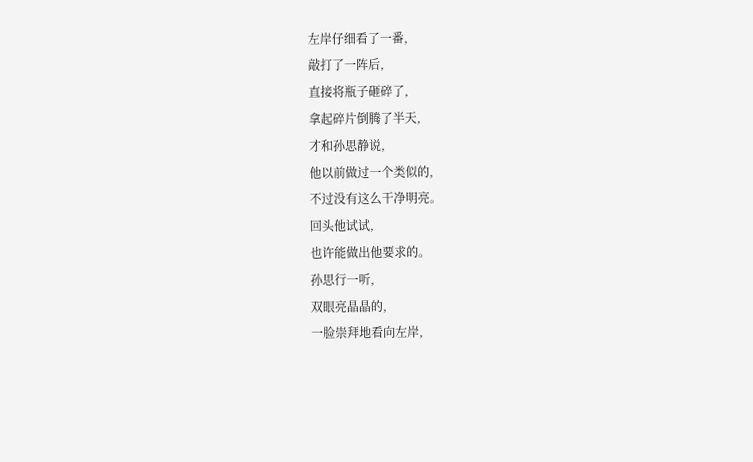左岸仔细看了一番,
敲打了一阵后,
直接将瓶子砸碎了,
拿起碎片倒腾了半天,
才和孙思静说,
他以前做过一个类似的,
不过没有这么干净明亮。
回头他试试,
也许能做出他要求的。
孙思行一听,
双眼亮晶晶的,
一脸崇拜地看向左岸,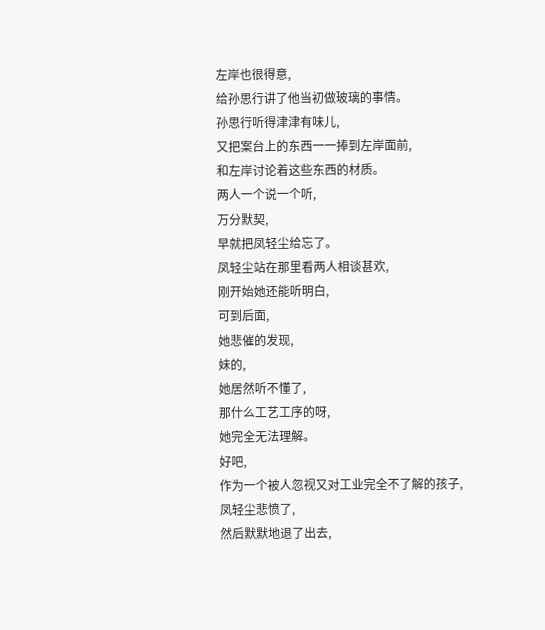左岸也很得意,
给孙思行讲了他当初做玻璃的事情。
孙思行听得津津有味儿,
又把案台上的东西一一捧到左岸面前,
和左岸讨论着这些东西的材质。
两人一个说一个听,
万分默契,
早就把凤轻尘给忘了。
凤轻尘站在那里看两人相谈甚欢,
刚开始她还能听明白,
可到后面,
她悲催的发现,
妹的,
她居然听不懂了,
那什么工艺工序的呀,
她完全无法理解。
好吧,
作为一个被人忽视又对工业完全不了解的孩子,
凤轻尘悲愤了,
然后默默地退了出去,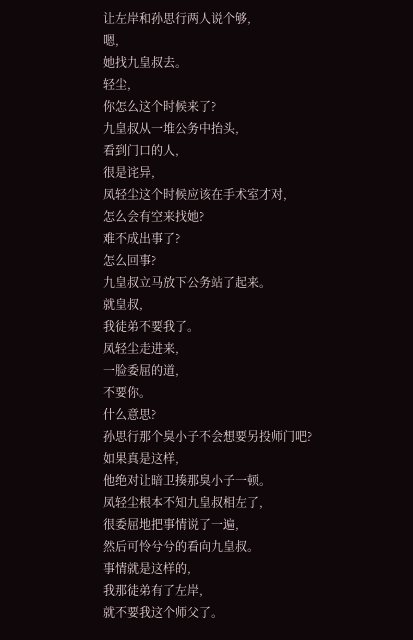让左岸和孙思行两人说个够,
嗯,
她找九皇叔去。
轻尘,
你怎么这个时候来了?
九皇叔从一堆公务中抬头,
看到门口的人,
很是诧异,
凤轻尘这个时候应该在手术室才对,
怎么会有空来找她?
难不成出事了?
怎么回事?
九皇叔立马放下公务站了起来。
就皇叔,
我徒弟不要我了。
凤轻尘走进来,
一脸委屈的道,
不要你。
什么意思?
孙思行那个臭小子不会想要另投师门吧?
如果真是这样,
他绝对让暗卫揍那臭小子一顿。
凤轻尘根本不知九皇叔相左了,
很委屈地把事情说了一遍,
然后可怜兮兮的看向九皇叔。
事情就是这样的,
我那徒弟有了左岸,
就不要我这个师父了。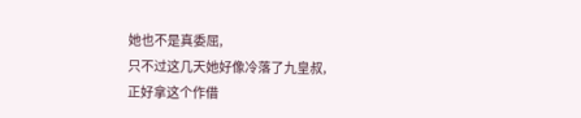她也不是真委屈,
只不过这几天她好像冷落了九皇叔,
正好拿这个作借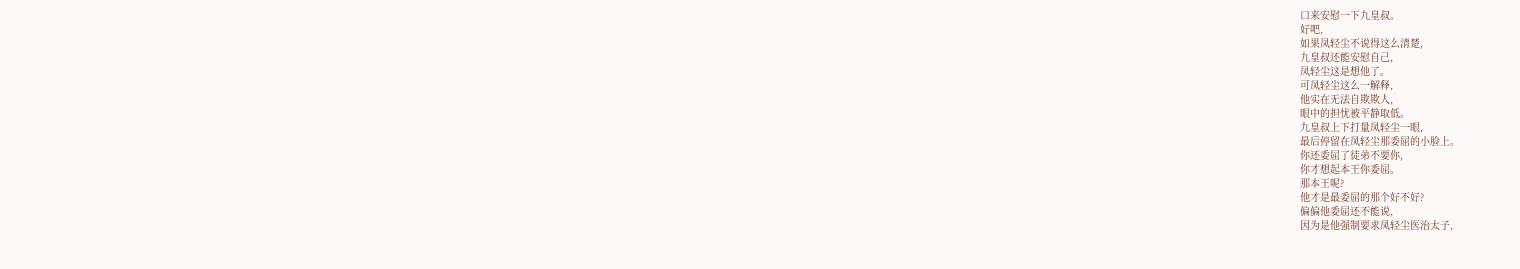口来安慰一下九皇叔。
好吧,
如果凤轻尘不说得这么清楚,
九皇叔还能安慰自己,
凤轻尘这是想他了。
可凤轻尘这么一解释,
他实在无法自欺欺人,
眼中的担忧被平静取低。
九皇叔上下打量凤轻尘一眼,
最后停留在凤轻尘那委屈的小脸上。
你还委屈了徒弟不要你,
你才想起本王你委屈。
那本王呢?
他才是最委屈的那个好不好?
偏偏他委屈还不能说,
因为是他强制要求凤轻尘医治太子,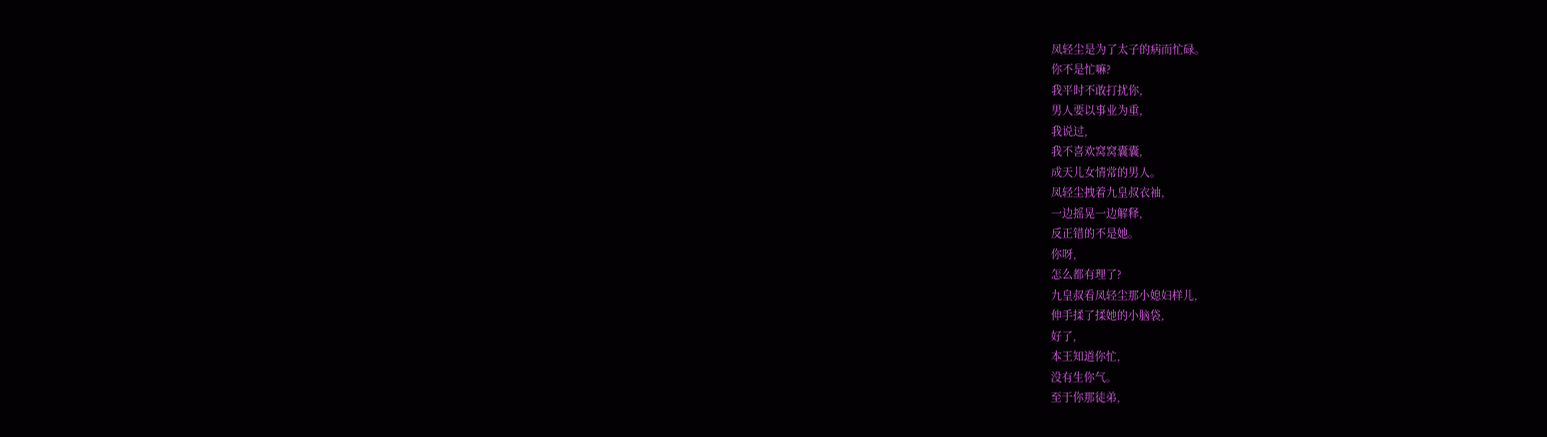凤轻尘是为了太子的病而忙碌。
你不是忙嘛?
我平时不敢打扰你,
男人要以事业为重,
我说过,
我不喜欢窝窝囊囊,
成天儿女情常的男人。
凤轻尘拽着九皇叔衣袖,
一边摇晃一边解释,
反正错的不是她。
你呀,
怎么都有理了?
九皇叔看凤轻尘那小媳妇样儿,
伸手揉了揉她的小脑袋,
好了,
本王知道你忙,
没有生你气。
至于你那徒弟,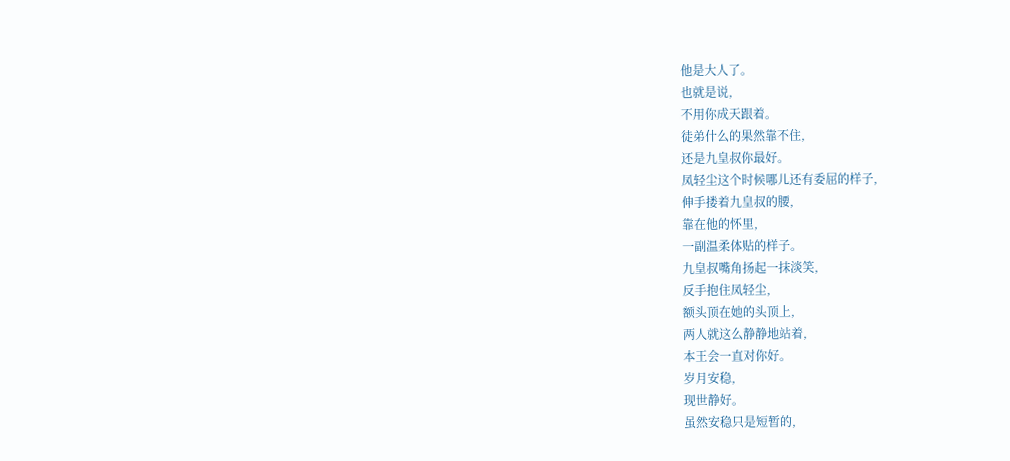他是大人了。
也就是说,
不用你成天跟着。
徒弟什么的果然靠不住,
还是九皇叔你最好。
凤轻尘这个时候哪儿还有委屈的样子,
伸手搂着九皇叔的腰,
靠在他的怀里,
一副温柔体贴的样子。
九皇叔嘴角扬起一抹淡笑,
反手抱住凤轻尘,
额头顶在她的头顶上,
两人就这么静静地站着,
本王会一直对你好。
岁月安稳,
现世静好。
虽然安稳只是短暂的,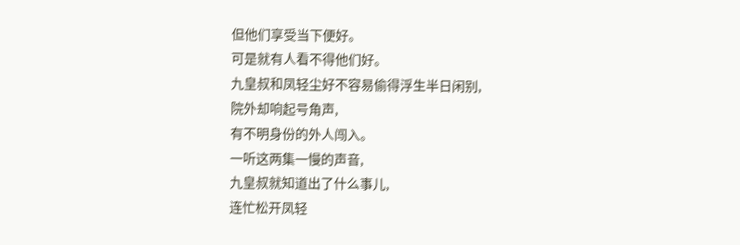但他们享受当下便好。
可是就有人看不得他们好。
九皇叔和凤轻尘好不容易偷得浮生半日闲别,
院外却响起号角声,
有不明身份的外人闯入。
一听这两集一慢的声音,
九皇叔就知道出了什么事儿,
连忙松开凤轻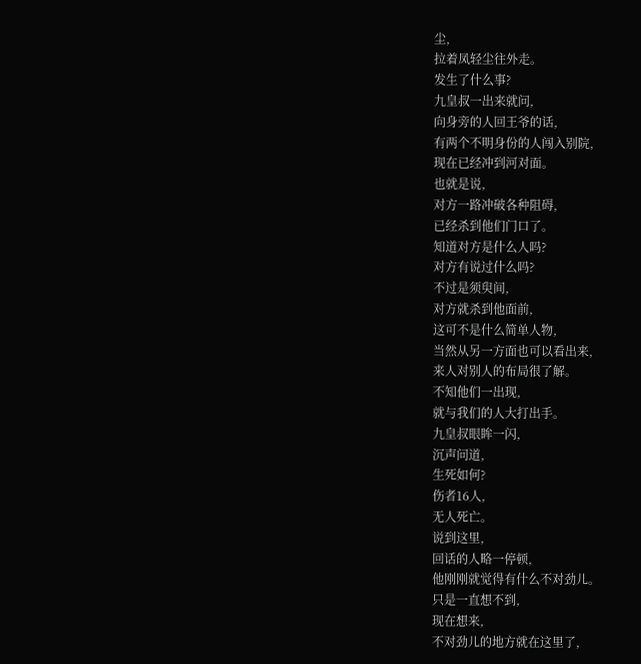尘,
拉着凤轻尘往外走。
发生了什么事?
九皇叔一出来就问,
向身旁的人回王爷的话,
有两个不明身份的人闯入别院,
现在已经冲到河对面。
也就是说,
对方一路冲破各种阻碍,
已经杀到他们门口了。
知道对方是什么人吗?
对方有说过什么吗?
不过是须臾间,
对方就杀到他面前,
这可不是什么简单人物,
当然从另一方面也可以看出来,
来人对别人的布局很了解。
不知他们一出现,
就与我们的人大打出手。
九皇叔眼眸一闪,
沉声问道,
生死如何?
伤者16人,
无人死亡。
说到这里,
回话的人略一停顿,
他刚刚就觉得有什么不对劲儿。
只是一直想不到,
现在想来,
不对劲儿的地方就在这里了,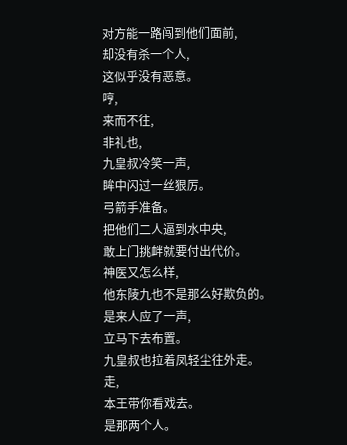对方能一路闯到他们面前,
却没有杀一个人,
这似乎没有恶意。
哼,
来而不往,
非礼也,
九皇叔冷笑一声,
眸中闪过一丝狠厉。
弓箭手准备。
把他们二人逼到水中央,
敢上门挑衅就要付出代价。
神医又怎么样,
他东陵九也不是那么好欺负的。
是来人应了一声,
立马下去布置。
九皇叔也拉着凤轻尘往外走。
走,
本王带你看戏去。
是那两个人。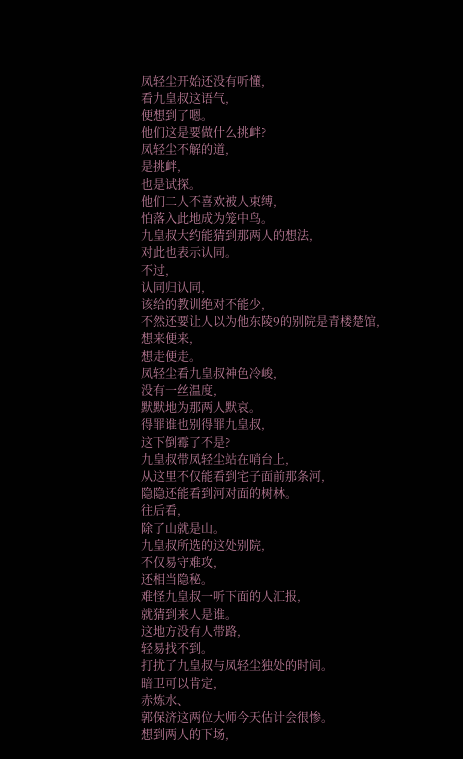凤轻尘开始还没有听懂,
看九皇叔这语气,
便想到了嗯。
他们这是要做什么挑衅?
凤轻尘不解的道,
是挑衅,
也是试探。
他们二人不喜欢被人束缚,
怕落入此地成为笼中鸟。
九皇叔大约能猜到那两人的想法,
对此也表示认同。
不过,
认同归认同,
该给的教训绝对不能少,
不然还要让人以为他东陵9的别院是青楼楚馆,
想来便来,
想走便走。
凤轻尘看九皇叔神色冷峻,
没有一丝温度,
默默地为那两人默哀。
得罪谁也别得罪九皇叔,
这下倒霉了不是?
九皇叔带凤轻尘站在哨台上,
从这里不仅能看到宅子面前那条河,
隐隐还能看到河对面的树林。
往后看,
除了山就是山。
九皇叔所选的这处别院,
不仅易守难攻,
还相当隐秘。
难怪九皇叔一听下面的人汇报,
就猜到来人是谁。
这地方没有人带路,
轻易找不到。
打扰了九皇叔与凤轻尘独处的时间。
暗卫可以肯定,
赤炼水、
郭保济这两位大师今天估计会很惨。
想到两人的下场,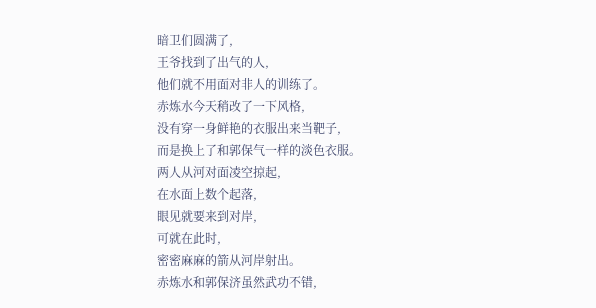暗卫们圆满了,
王爷找到了出气的人,
他们就不用面对非人的训练了。
赤炼水今天稍改了一下风格,
没有穿一身鲜艳的衣服出来当靶子,
而是换上了和郭保气一样的淡色衣服。
两人从河对面凌空掠起,
在水面上数个起落,
眼见就要来到对岸,
可就在此时,
密密麻麻的箭从河岸射出。
赤炼水和郭保济虽然武功不错,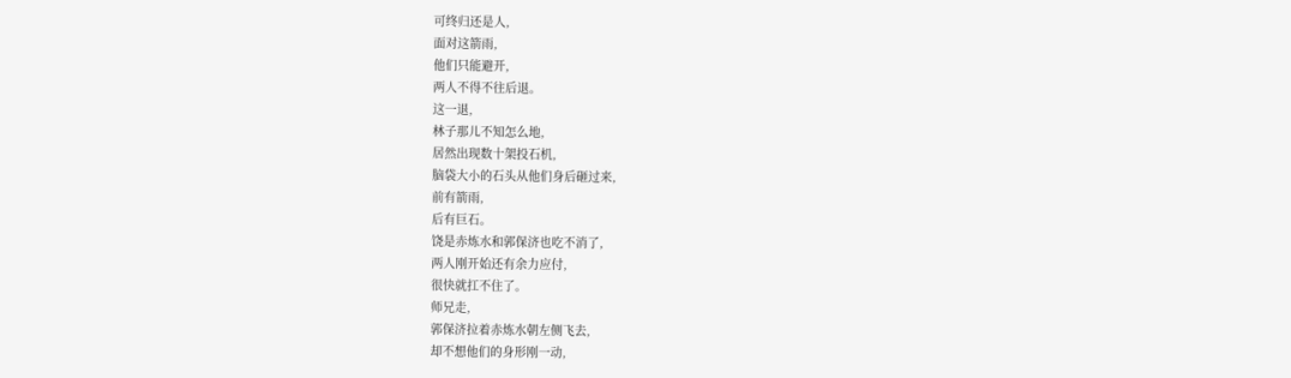可终归还是人,
面对这箭雨,
他们只能避开,
两人不得不往后退。
这一退,
林子那儿不知怎么地,
居然出现数十架投石机,
脑袋大小的石头从他们身后砸过来,
前有箭雨,
后有巨石。
饶是赤炼水和郭保济也吃不消了,
两人刚开始还有余力应付,
很快就扛不住了。
师兄走,
郭保济拉着赤炼水朝左侧飞去,
却不想他们的身形刚一动,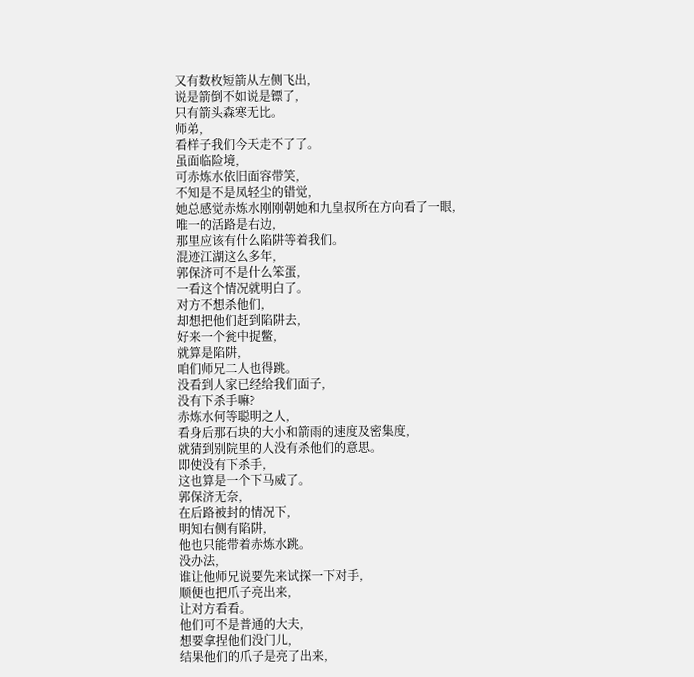又有数枚短箭从左侧飞出,
说是箭倒不如说是镖了,
只有箭头森寒无比。
师弟,
看样子我们今天走不了了。
虽面临险境,
可赤炼水依旧面容带笑,
不知是不是凤轻尘的错觉,
她总感觉赤炼水刚刚朝她和九皇叔所在方向看了一眼,
唯一的活路是右边,
那里应该有什么陷阱等着我们。
混迹江湖这么多年,
郭保济可不是什么笨蛋,
一看这个情况就明白了。
对方不想杀他们,
却想把他们赶到陷阱去,
好来一个瓮中捉鳖,
就算是陷阱,
咱们师兄二人也得跳。
没看到人家已经给我们面子,
没有下杀手嘛?
赤炼水何等聪明之人,
看身后那石块的大小和箭雨的速度及密集度,
就猜到别院里的人没有杀他们的意思。
即使没有下杀手,
这也算是一个下马威了。
郭保济无奈,
在后路被封的情况下,
明知右侧有陷阱,
他也只能带着赤炼水跳。
没办法,
谁让他师兄说要先来试探一下对手,
顺便也把爪子亮出来,
让对方看看。
他们可不是普通的大夫,
想要拿捏他们没门儿,
结果他们的爪子是亮了出来,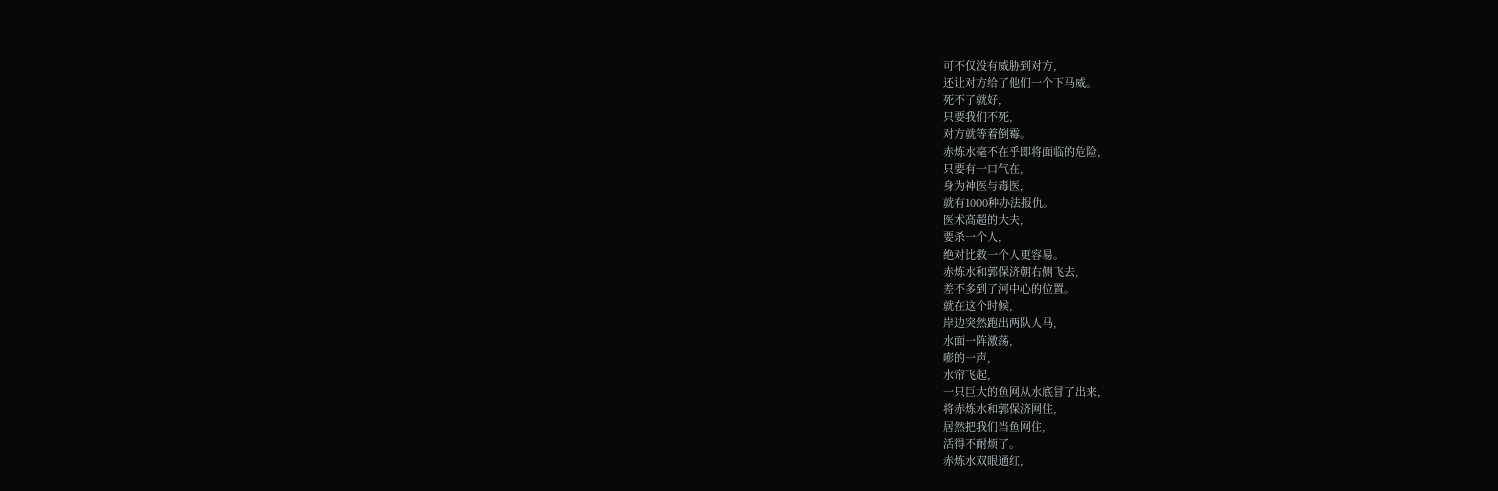可不仅没有威胁到对方,
还让对方给了他们一个下马威。
死不了就好,
只要我们不死,
对方就等着倒霉。
赤炼水毫不在乎即将面临的危险,
只要有一口气在,
身为神医与毒医,
就有1000种办法报仇。
医术高超的大夫,
要杀一个人,
绝对比救一个人更容易。
赤炼水和郭保济朝右侧飞去,
差不多到了河中心的位置。
就在这个时候,
岸边突然跑出两队人马,
水面一阵激荡,
嘭的一声,
水帘飞起,
一只巨大的鱼网从水底冒了出来,
将赤炼水和郭保济网住,
居然把我们当鱼网住,
活得不耐烦了。
赤炼水双眼通红,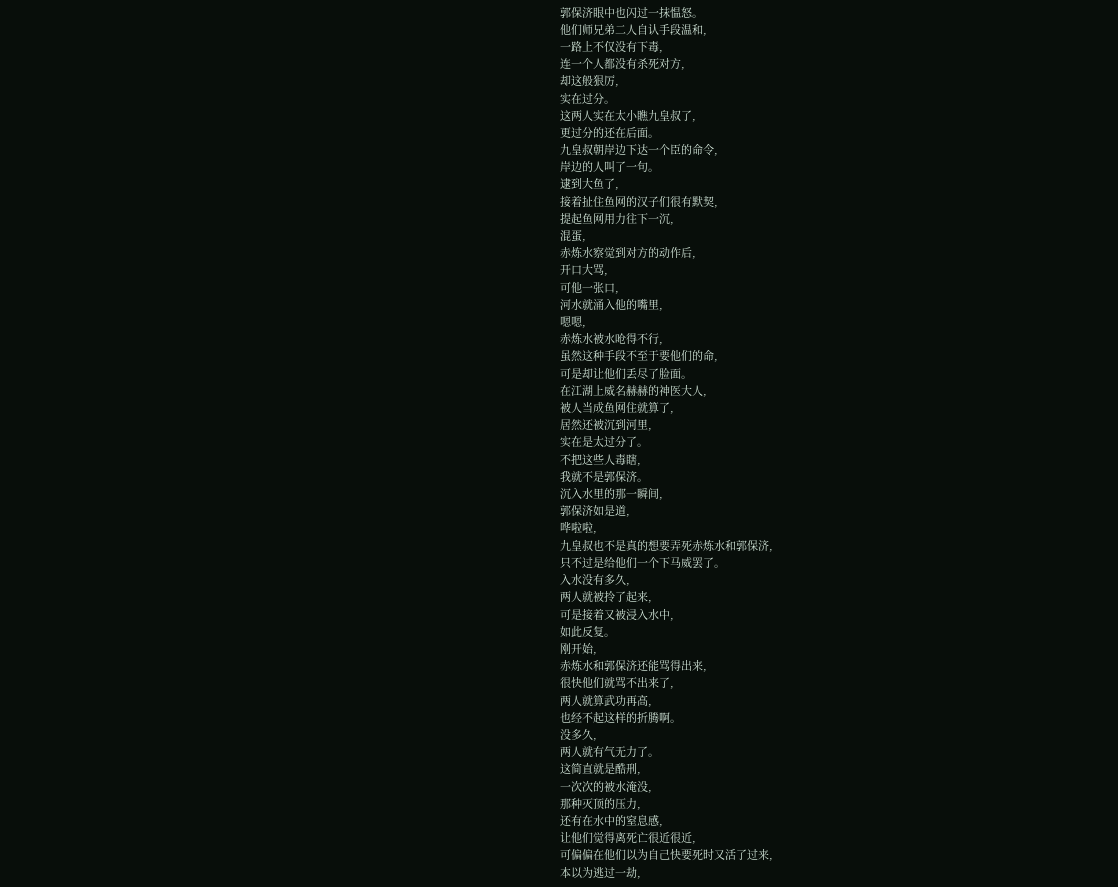郭保济眼中也闪过一抹愠怒。
他们师兄弟二人自认手段温和,
一路上不仅没有下毒,
连一个人都没有杀死对方,
却这般狠厉,
实在过分。
这两人实在太小瞧九皇叔了,
更过分的还在后面。
九皇叔朝岸边下达一个臣的命令,
岸边的人叫了一句。
逮到大鱼了,
接着扯住鱼网的汉子们很有默契,
提起鱼网用力往下一沉,
混蛋,
赤炼水察觉到对方的动作后,
开口大骂,
可他一张口,
河水就涌入他的嘴里,
嗯嗯,
赤炼水被水呛得不行,
虽然这种手段不至于要他们的命,
可是却让他们丢尽了脸面。
在江湖上威名赫赫的神医大人,
被人当成鱼网住就算了,
居然还被沉到河里,
实在是太过分了。
不把这些人毒瞎,
我就不是郭保济。
沉入水里的那一瞬间,
郭保济如是道,
哗啦啦,
九皇叔也不是真的想要弄死赤炼水和郭保济,
只不过是给他们一个下马威罢了。
入水没有多久,
两人就被拎了起来,
可是接着又被浸入水中,
如此反复。
刚开始,
赤炼水和郭保济还能骂得出来,
很快他们就骂不出来了,
两人就算武功再高,
也经不起这样的折腾啊。
没多久,
两人就有气无力了。
这简直就是酷刑,
一次次的被水淹没,
那种灭顶的压力,
还有在水中的窒息感,
让他们觉得离死亡很近很近,
可偏偏在他们以为自己快要死时又活了过来,
本以为逃过一劫,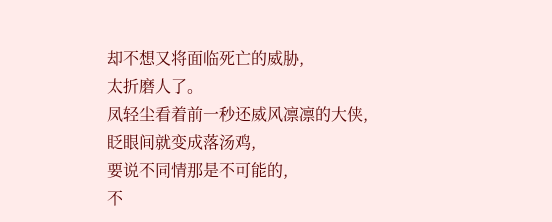却不想又将面临死亡的威胁,
太折磨人了。
凤轻尘看着前一秒还威风凛凛的大侠,
眨眼间就变成落汤鸡,
要说不同情那是不可能的,
不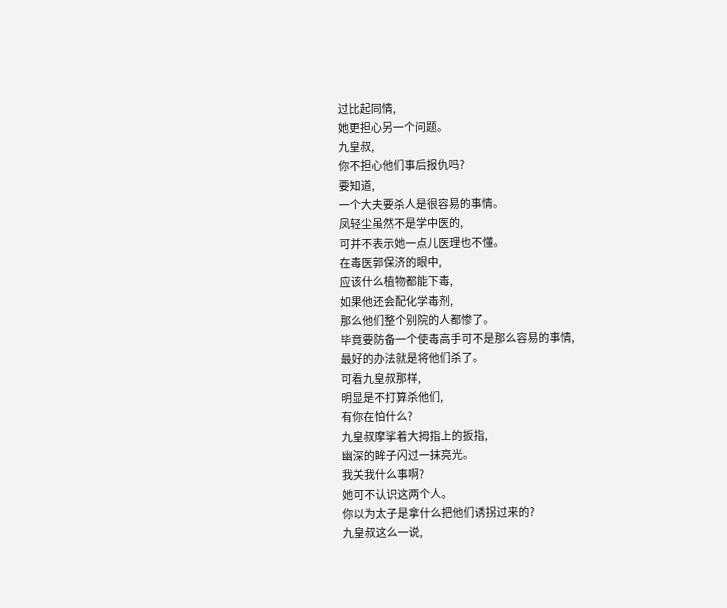过比起同情,
她更担心另一个问题。
九皇叔,
你不担心他们事后报仇吗?
要知道,
一个大夫要杀人是很容易的事情。
凤轻尘虽然不是学中医的,
可并不表示她一点儿医理也不懂。
在毒医郭保济的眼中,
应该什么植物都能下毒,
如果他还会配化学毒剂,
那么他们整个别院的人都惨了。
毕竟要防备一个使毒高手可不是那么容易的事情,
最好的办法就是将他们杀了。
可看九皇叔那样,
明显是不打算杀他们,
有你在怕什么?
九皇叔摩挲着大拇指上的扳指,
幽深的眸子闪过一抹亮光。
我关我什么事啊?
她可不认识这两个人。
你以为太子是拿什么把他们诱拐过来的?
九皇叔这么一说,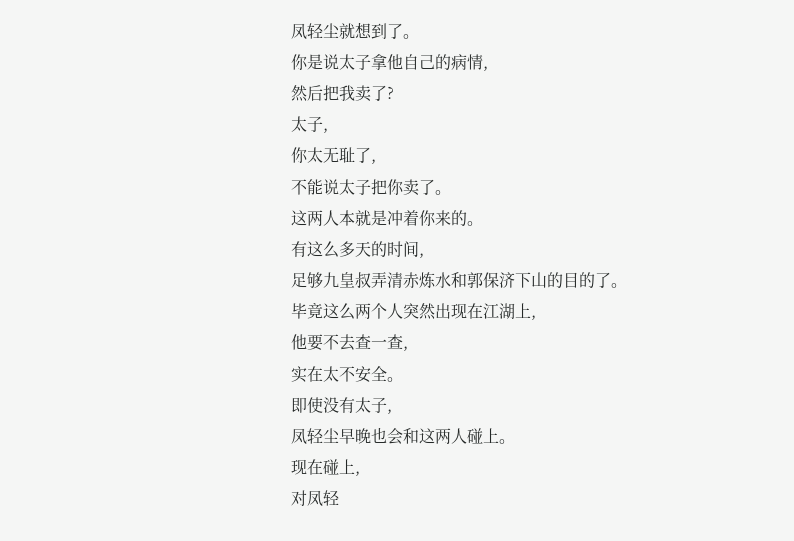凤轻尘就想到了。
你是说太子拿他自己的病情,
然后把我卖了?
太子,
你太无耻了,
不能说太子把你卖了。
这两人本就是冲着你来的。
有这么多天的时间,
足够九皇叔弄清赤炼水和郭保济下山的目的了。
毕竟这么两个人突然出现在江湖上,
他要不去查一查,
实在太不安全。
即使没有太子,
凤轻尘早晚也会和这两人碰上。
现在碰上,
对凤轻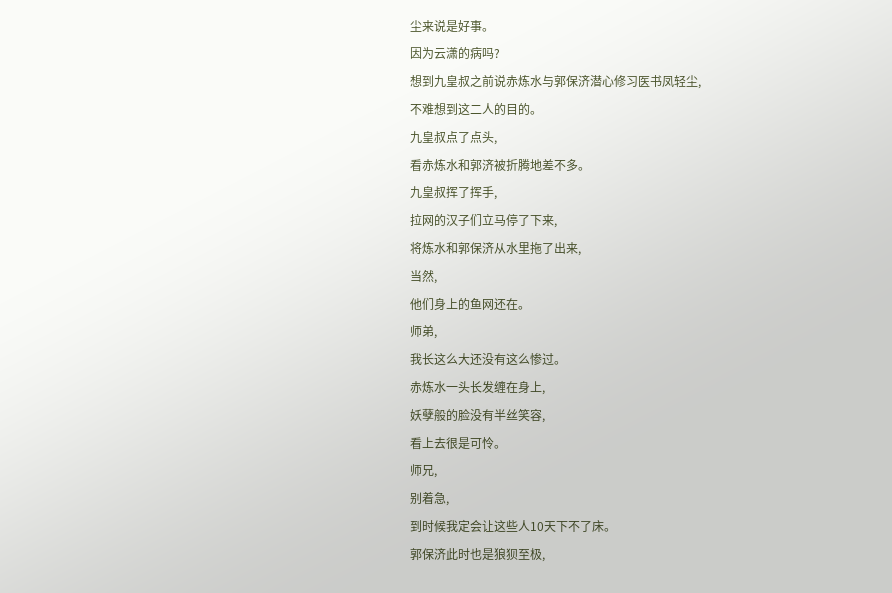尘来说是好事。
因为云潇的病吗?
想到九皇叔之前说赤炼水与郭保济潜心修习医书凤轻尘,
不难想到这二人的目的。
九皇叔点了点头,
看赤炼水和郭济被折腾地差不多。
九皇叔挥了挥手,
拉网的汉子们立马停了下来,
将炼水和郭保济从水里拖了出来,
当然,
他们身上的鱼网还在。
师弟,
我长这么大还没有这么惨过。
赤炼水一头长发缠在身上,
妖孽般的脸没有半丝笑容,
看上去很是可怜。
师兄,
别着急,
到时候我定会让这些人10天下不了床。
郭保济此时也是狼狈至极,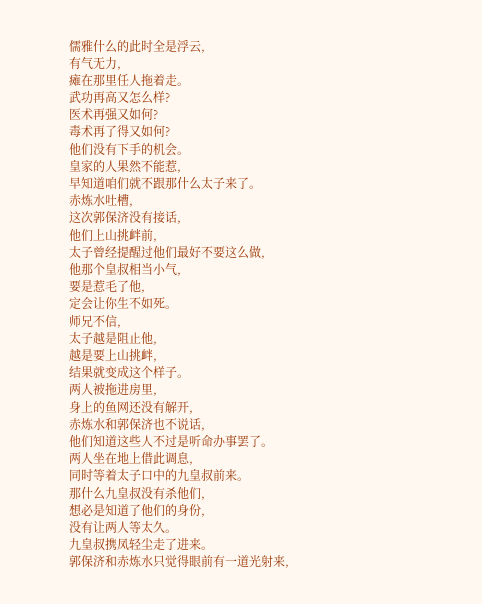儒雅什么的此时全是浮云,
有气无力,
瘫在那里任人拖着走。
武功再高又怎么样?
医术再强又如何?
毒术再了得又如何?
他们没有下手的机会。
皇家的人果然不能惹,
早知道咱们就不跟那什么太子来了。
赤炼水吐槽,
这次郭保济没有接话,
他们上山挑衅前,
太子曾经提醒过他们最好不要这么做,
他那个皇叔相当小气,
要是惹毛了他,
定会让你生不如死。
师兄不信,
太子越是阻止他,
越是要上山挑衅,
结果就变成这个样子。
两人被拖进房里,
身上的鱼网还没有解开,
赤炼水和郭保济也不说话,
他们知道这些人不过是听命办事罢了。
两人坐在地上借此调息,
同时等着太子口中的九皇叔前来。
那什么九皇叔没有杀他们,
想必是知道了他们的身份,
没有让两人等太久。
九皇叔携凤轻尘走了进来。
郭保济和赤炼水只觉得眼前有一道光射来,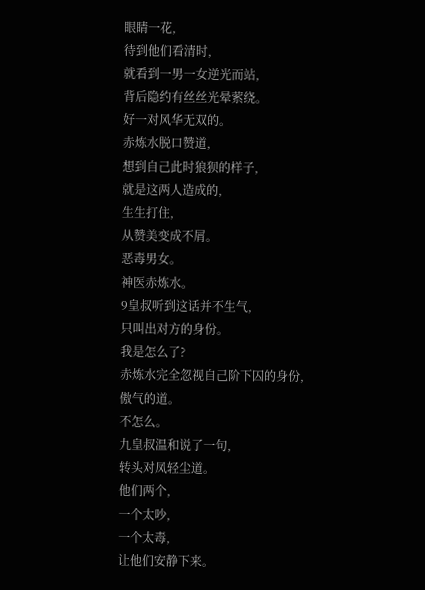眼睛一花,
待到他们看清时,
就看到一男一女逆光而站,
背后隐约有丝丝光晕萦绕。
好一对风华无双的。
赤炼水脱口赞道,
想到自己此时狼狈的样子,
就是这两人造成的,
生生打住,
从赞美变成不屑。
恶毒男女。
神医赤炼水。
9皇叔听到这话并不生气,
只叫出对方的身份。
我是怎么了?
赤炼水完全忽视自己阶下囚的身份,
傲气的道。
不怎么。
九皇叔温和说了一句,
转头对凤轻尘道。
他们两个,
一个太吵,
一个太毒,
让他们安静下来。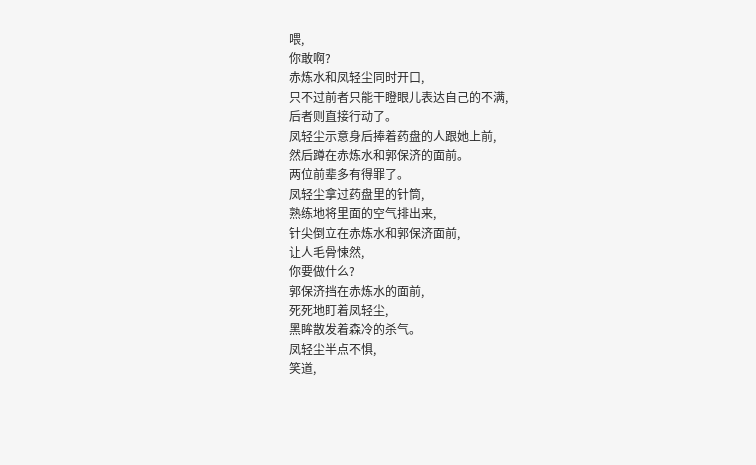喂,
你敢啊?
赤炼水和凤轻尘同时开口,
只不过前者只能干瞪眼儿表达自己的不满,
后者则直接行动了。
凤轻尘示意身后捧着药盘的人跟她上前,
然后蹲在赤炼水和郭保济的面前。
两位前辈多有得罪了。
凤轻尘拿过药盘里的针筒,
熟练地将里面的空气排出来,
针尖倒立在赤炼水和郭保济面前,
让人毛骨悚然,
你要做什么?
郭保济挡在赤炼水的面前,
死死地盯着凤轻尘,
黑眸散发着森冷的杀气。
凤轻尘半点不惧,
笑道,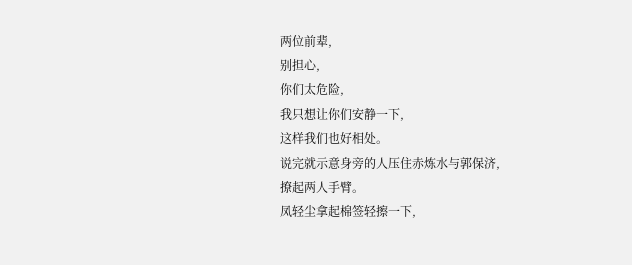两位前辈,
别担心,
你们太危险,
我只想让你们安静一下,
这样我们也好相处。
说完就示意身旁的人压住赤炼水与郭保济,
撩起两人手臂。
凤轻尘拿起棉签轻擦一下,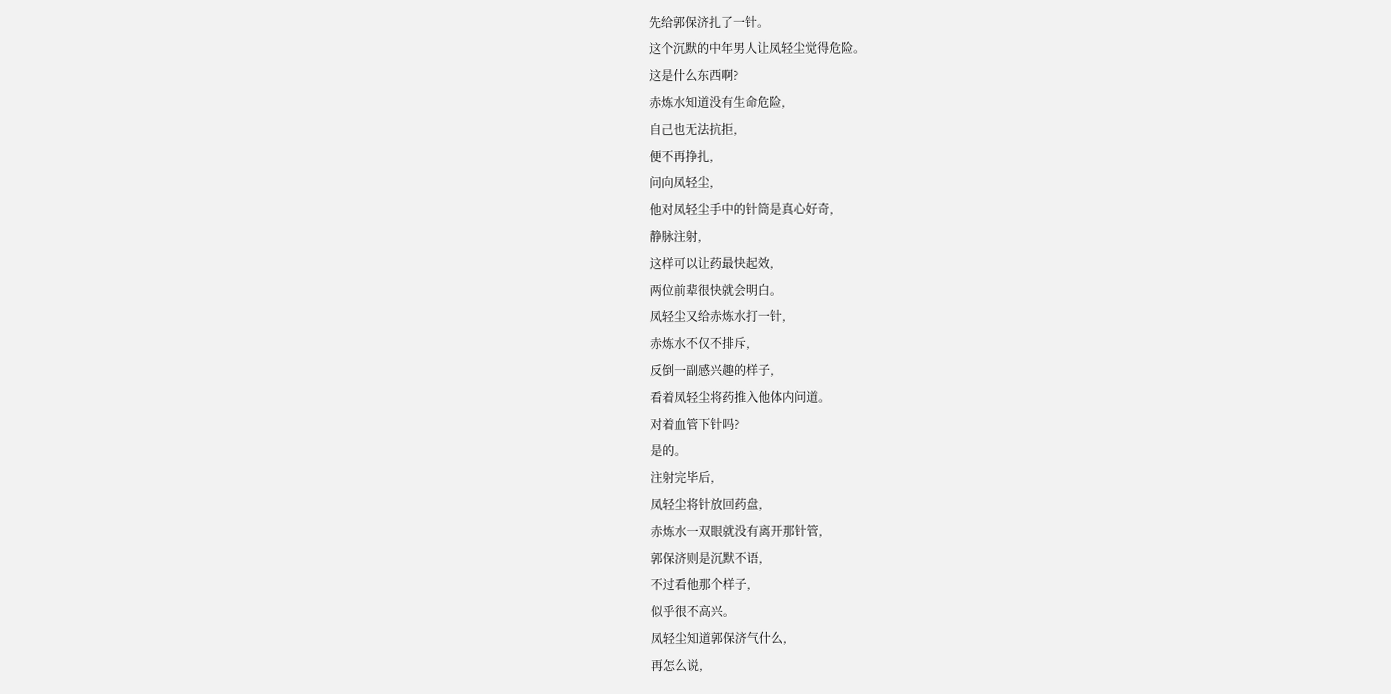先给郭保济扎了一针。
这个沉默的中年男人让凤轻尘觉得危险。
这是什么东西啊?
赤炼水知道没有生命危险,
自己也无法抗拒,
便不再挣扎,
问向凤轻尘,
他对凤轻尘手中的针筒是真心好奇,
静脉注射,
这样可以让药最快起效,
两位前辈很快就会明白。
凤轻尘又给赤炼水打一针,
赤炼水不仅不排斥,
反倒一副感兴趣的样子,
看着凤轻尘将药推入他体内问道。
对着血管下针吗?
是的。
注射完毕后,
凤轻尘将针放回药盘,
赤炼水一双眼就没有离开那针管,
郭保济则是沉默不语,
不过看他那个样子,
似乎很不高兴。
凤轻尘知道郭保济气什么,
再怎么说,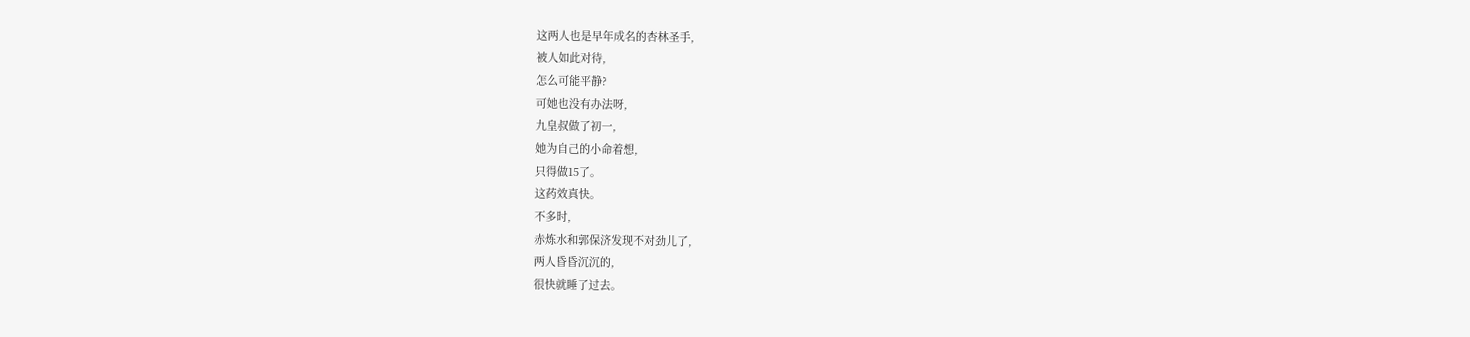这两人也是早年成名的杏林圣手,
被人如此对待,
怎么可能平静?
可她也没有办法呀,
九皇叔做了初一,
她为自己的小命着想,
只得做15了。
这药效真快。
不多时,
赤炼水和郭保济发现不对劲儿了,
两人昏昏沉沉的,
很快就睡了过去。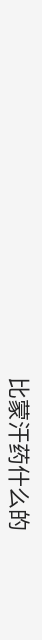比蒙汗药什么的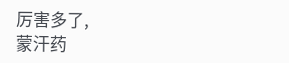厉害多了,
蒙汗药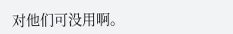对他们可没用啊。